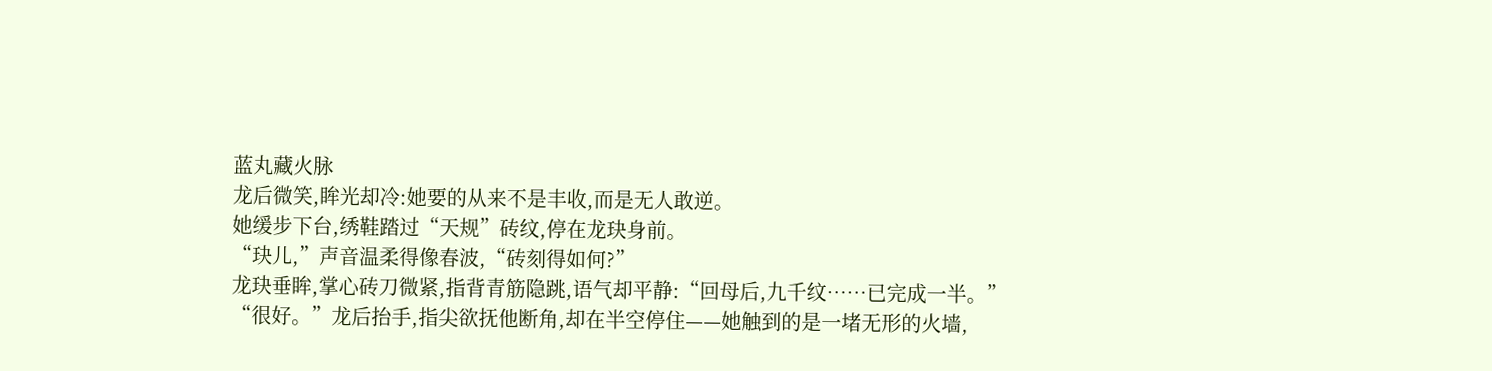蓝丸藏火脉
龙后微笑,眸光却冷:她要的从来不是丰收,而是无人敢逆。
她缓步下台,绣鞋踏过“天规”砖纹,停在龙玦身前。
“玦儿,”声音温柔得像春波,“砖刻得如何?”
龙玦垂眸,掌心砖刀微紧,指背青筋隐跳,语气却平静:“回母后,九千纹……已完成一半。”
“很好。”龙后抬手,指尖欲抚他断角,却在半空停住——她触到的是一堵无形的火墙,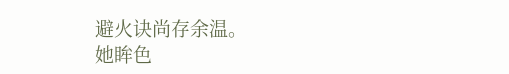避火诀尚存余温。
她眸色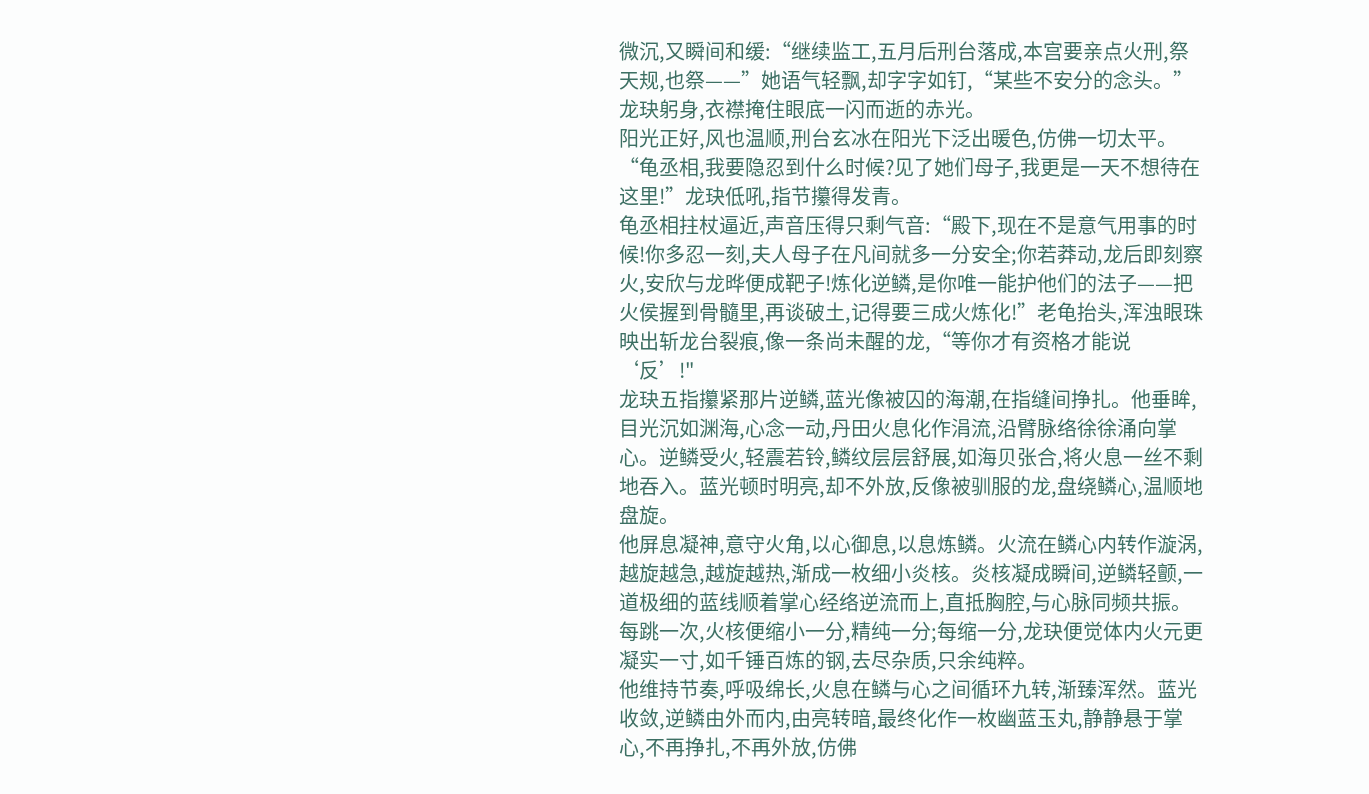微沉,又瞬间和缓:“继续监工,五月后刑台落成,本宫要亲点火刑,祭天规,也祭——”她语气轻飘,却字字如钉,“某些不安分的念头。”
龙玦躬身,衣襟掩住眼底一闪而逝的赤光。
阳光正好,风也温顺,刑台玄冰在阳光下泛出暖色,仿佛一切太平。
“龟丞相,我要隐忍到什么时候?见了她们母子,我更是一天不想待在这里!”龙玦低吼,指节攥得发青。
龟丞相拄杖逼近,声音压得只剩气音:“殿下,现在不是意气用事的时候!你多忍一刻,夫人母子在凡间就多一分安全;你若莽动,龙后即刻察火,安欣与龙晔便成靶子!炼化逆鳞,是你唯一能护他们的法子——把火侯握到骨髓里,再谈破土,记得要三成火炼化!”老龟抬头,浑浊眼珠映出斩龙台裂痕,像一条尚未醒的龙,“等你才有资格才能说‘反’!"
龙玦五指攥紧那片逆鳞,蓝光像被囚的海潮,在指缝间挣扎。他垂眸,目光沉如渊海,心念一动,丹田火息化作涓流,沿臂脉络徐徐涌向掌心。逆鳞受火,轻震若铃,鳞纹层层舒展,如海贝张合,将火息一丝不剩地吞入。蓝光顿时明亮,却不外放,反像被驯服的龙,盘绕鳞心,温顺地盘旋。
他屏息凝神,意守火角,以心御息,以息炼鳞。火流在鳞心内转作漩涡,越旋越急,越旋越热,渐成一枚细小炎核。炎核凝成瞬间,逆鳞轻颤,一道极细的蓝线顺着掌心经络逆流而上,直抵胸腔,与心脉同频共振。每跳一次,火核便缩小一分,精纯一分;每缩一分,龙玦便觉体内火元更凝实一寸,如千锤百炼的钢,去尽杂质,只余纯粹。
他维持节奏,呼吸绵长,火息在鳞与心之间循环九转,渐臻浑然。蓝光收敛,逆鳞由外而内,由亮转暗,最终化作一枚幽蓝玉丸,静静悬于掌心,不再挣扎,不再外放,仿佛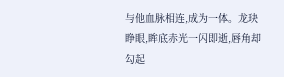与他血脉相连,成为一体。龙玦睁眼,眸底赤光一闪即逝,唇角却勾起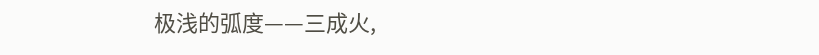极浅的弧度——三成火,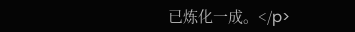已炼化一成。</p>